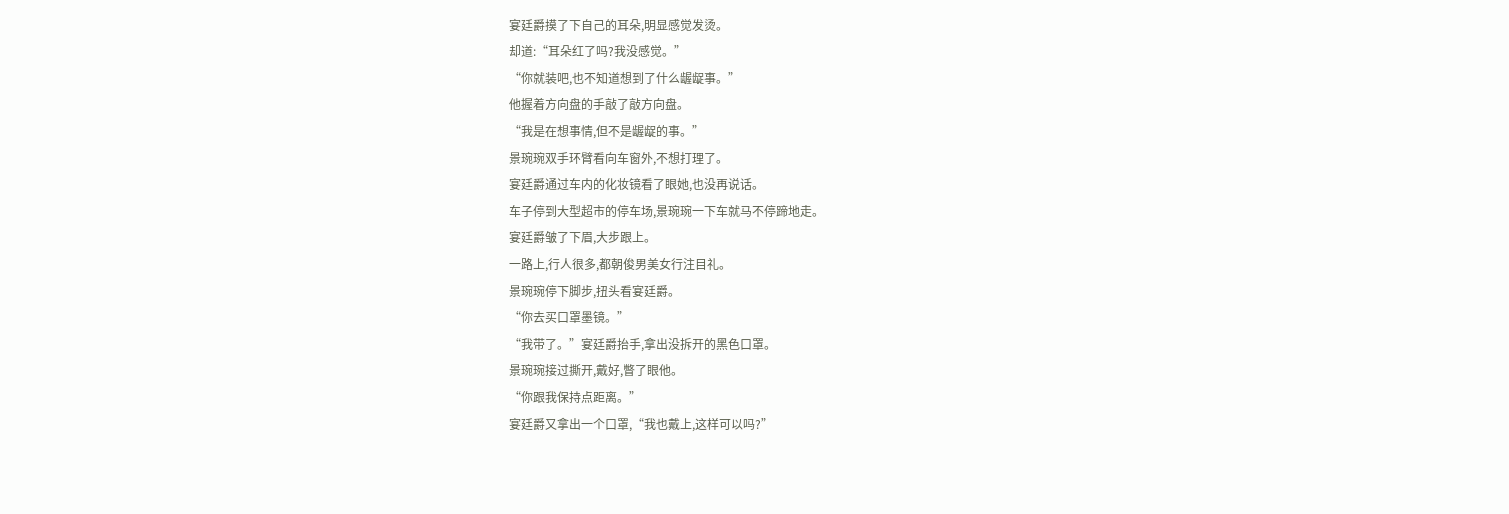宴廷爵摸了下自己的耳朵,明显感觉发烫。
却道:“耳朵红了吗?我没感觉。”
“你就装吧,也不知道想到了什么龌龊事。”
他握着方向盘的手敲了敲方向盘。
“我是在想事情,但不是龌龊的事。”
景琬琬双手环臂看向车窗外,不想打理了。
宴廷爵通过车内的化妆镜看了眼她,也没再说话。
车子停到大型超市的停车场,景琬琬一下车就马不停蹄地走。
宴廷爵皱了下眉,大步跟上。
一路上,行人很多,都朝俊男美女行注目礼。
景琬琬停下脚步,扭头看宴廷爵。
“你去买口罩墨镜。”
“我带了。”宴廷爵抬手,拿出没拆开的黑色口罩。
景琬琬接过撕开,戴好,瞥了眼他。
“你跟我保持点距离。”
宴廷爵又拿出一个口罩,“我也戴上,这样可以吗?”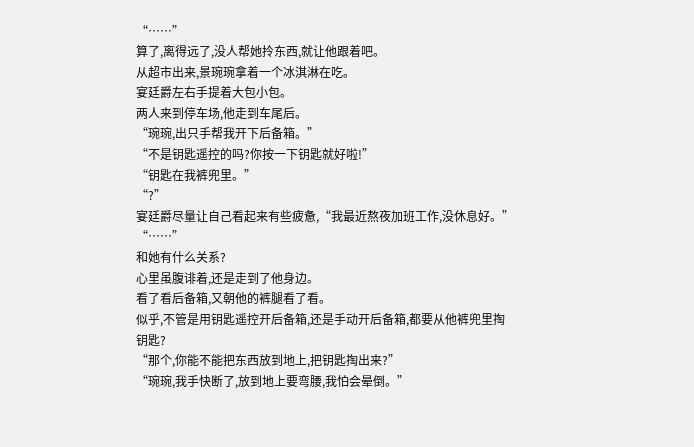“……”
算了,离得远了,没人帮她拎东西,就让他跟着吧。
从超市出来,景琬琬拿着一个冰淇淋在吃。
宴廷爵左右手提着大包小包。
两人来到停车场,他走到车尾后。
“琬琬,出只手帮我开下后备箱。”
“不是钥匙遥控的吗?你按一下钥匙就好啦!”
“钥匙在我裤兜里。”
“?”
宴廷爵尽量让自己看起来有些疲惫,“我最近熬夜加班工作,没休息好。”
“……”
和她有什么关系?
心里虽腹诽着,还是走到了他身边。
看了看后备箱,又朝他的裤腿看了看。
似乎,不管是用钥匙遥控开后备箱,还是手动开后备箱,都要从他裤兜里掏钥匙?
“那个,你能不能把东西放到地上,把钥匙掏出来?”
“琬琬,我手快断了,放到地上要弯腰,我怕会晕倒。”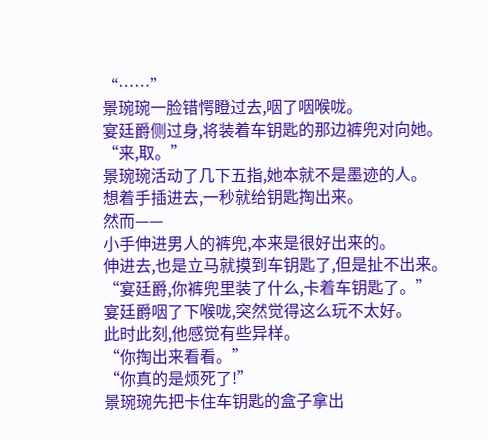“……”
景琬琬一脸错愕瞪过去,咽了咽喉咙。
宴廷爵侧过身,将装着车钥匙的那边裤兜对向她。
“来,取。”
景琬琬活动了几下五指,她本就不是墨迹的人。
想着手插进去,一秒就给钥匙掏出来。
然而——
小手伸进男人的裤兜,本来是很好出来的。
伸进去,也是立马就摸到车钥匙了,但是扯不出来。
“宴廷爵,你裤兜里装了什么,卡着车钥匙了。”
宴廷爵咽了下喉咙,突然觉得这么玩不太好。
此时此刻,他感觉有些异样。
“你掏出来看看。”
“你真的是烦死了!”
景琬琬先把卡住车钥匙的盒子拿出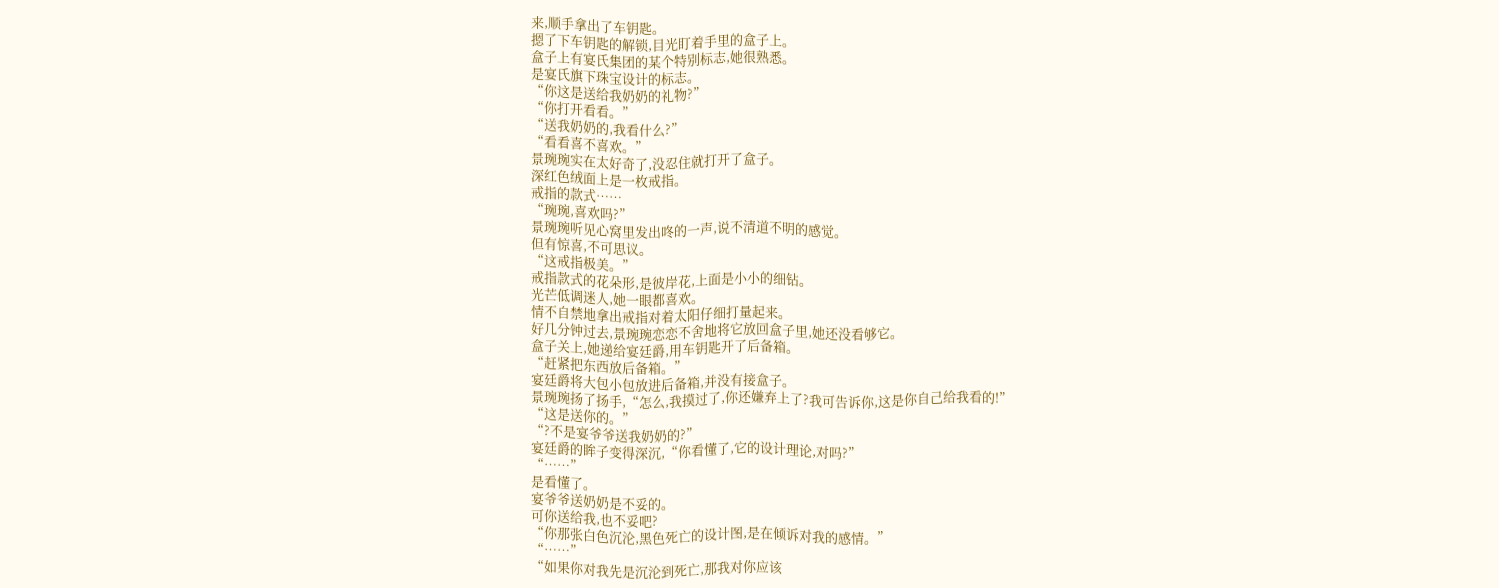来,顺手拿出了车钥匙。
摁了下车钥匙的解锁,目光盯着手里的盒子上。
盒子上有宴氏集团的某个特别标志,她很熟悉。
是宴氏旗下珠宝设计的标志。
“你这是送给我奶奶的礼物?”
“你打开看看。”
“送我奶奶的,我看什么?”
“看看喜不喜欢。”
景琬琬实在太好奇了,没忍住就打开了盒子。
深红色绒面上是一枚戒指。
戒指的款式……
“琬琬,喜欢吗?”
景琬琬听见心窝里发出咚的一声,说不清道不明的感觉。
但有惊喜,不可思议。
“这戒指极美。”
戒指款式的花朵形,是彼岸花,上面是小小的细钻。
光芒低调迷人,她一眼都喜欢。
情不自禁地拿出戒指对着太阳仔细打量起来。
好几分钟过去,景琬琬恋恋不舍地将它放回盒子里,她还没看够它。
盒子关上,她递给宴廷爵,用车钥匙开了后备箱。
“赶紧把东西放后备箱。”
宴廷爵将大包小包放进后备箱,并没有接盒子。
景琬琬扬了扬手,“怎么,我摸过了,你还嫌弃上了?我可告诉你,这是你自己给我看的!”
“这是送你的。”
“?不是宴爷爷送我奶奶的?”
宴廷爵的眸子变得深沉,“你看懂了,它的设计理论,对吗?”
“……”
是看懂了。
宴爷爷送奶奶是不妥的。
可你送给我,也不妥吧?
“你那张白色沉沦,黑色死亡的设计图,是在倾诉对我的感情。”
“……”
“如果你对我先是沉沦到死亡,那我对你应该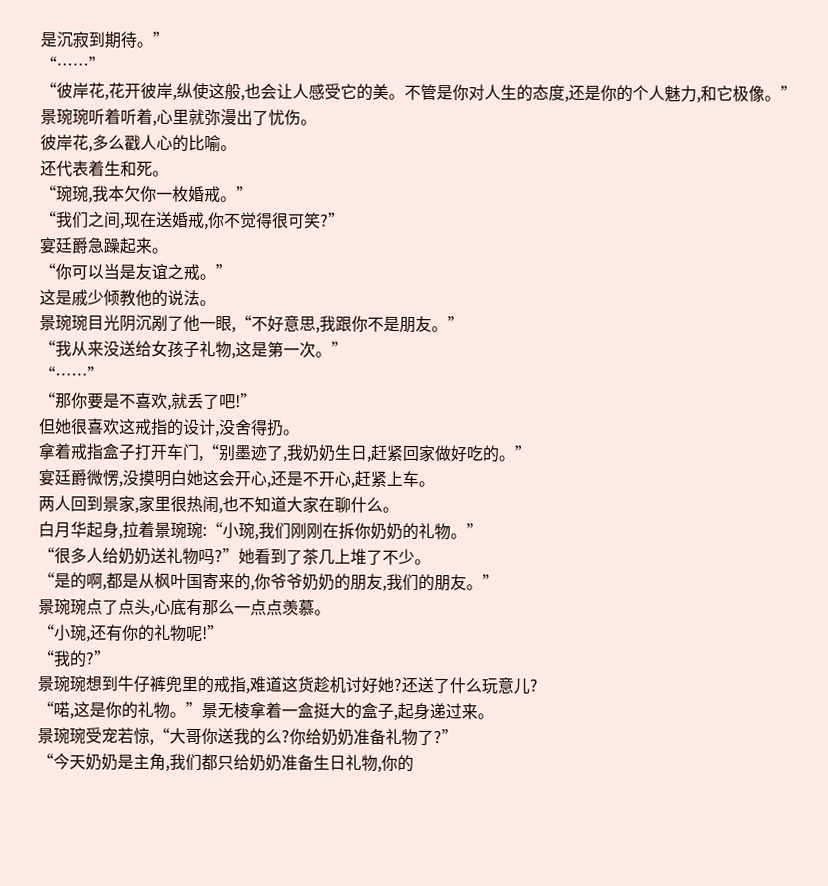是沉寂到期待。”
“……”
“彼岸花,花开彼岸,纵使这般,也会让人感受它的美。不管是你对人生的态度,还是你的个人魅力,和它极像。”
景琬琬听着听着,心里就弥漫出了忧伤。
彼岸花,多么戳人心的比喻。
还代表着生和死。
“琬琬,我本欠你一枚婚戒。”
“我们之间,现在送婚戒,你不觉得很可笑?”
宴廷爵急躁起来。
“你可以当是友谊之戒。”
这是戚少倾教他的说法。
景琬琬目光阴沉剐了他一眼,“不好意思,我跟你不是朋友。”
“我从来没送给女孩子礼物,这是第一次。”
“……”
“那你要是不喜欢,就丢了吧!”
但她很喜欢这戒指的设计,没舍得扔。
拿着戒指盒子打开车门,“别墨迹了,我奶奶生日,赶紧回家做好吃的。”
宴廷爵微愣,没摸明白她这会开心,还是不开心,赶紧上车。
两人回到景家,家里很热闹,也不知道大家在聊什么。
白月华起身,拉着景琬琬:“小琬,我们刚刚在拆你奶奶的礼物。”
“很多人给奶奶送礼物吗?”她看到了茶几上堆了不少。
“是的啊,都是从枫叶国寄来的,你爷爷奶奶的朋友,我们的朋友。”
景琬琬点了点头,心底有那么一点点羡慕。
“小琬,还有你的礼物呢!”
“我的?”
景琬琬想到牛仔裤兜里的戒指,难道这货趁机讨好她?还送了什么玩意儿?
“喏,这是你的礼物。”景无棱拿着一盒挺大的盒子,起身递过来。
景琬琬受宠若惊,“大哥你送我的么?你给奶奶准备礼物了?”
“今天奶奶是主角,我们都只给奶奶准备生日礼物,你的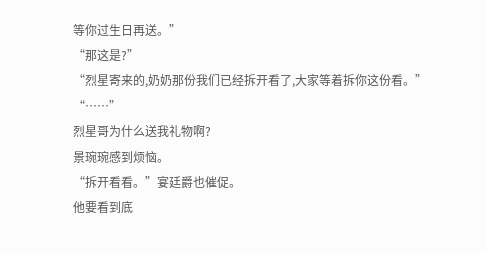等你过生日再送。”
“那这是?”
“烈星寄来的,奶奶那份我们已经拆开看了,大家等着拆你这份看。”
“……”
烈星哥为什么送我礼物啊?
景琬琬感到烦恼。
“拆开看看。”宴廷爵也催促。
他要看到底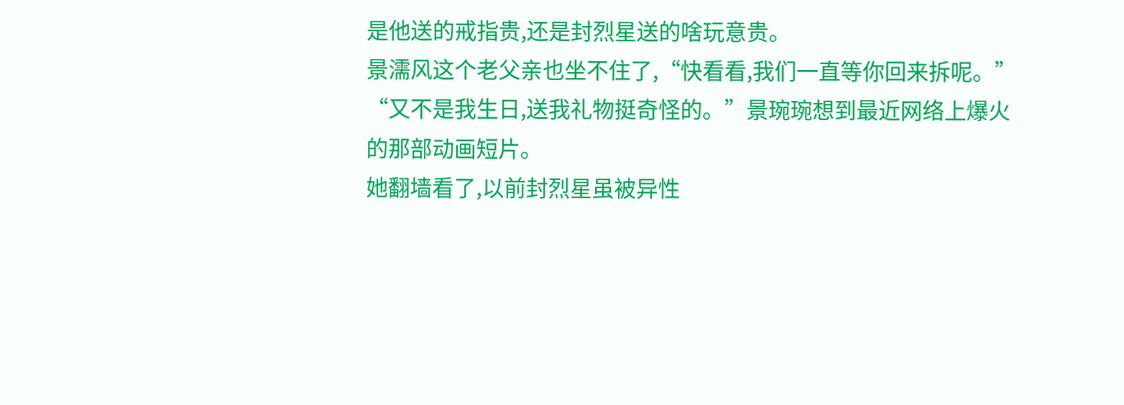是他送的戒指贵,还是封烈星送的啥玩意贵。
景濡风这个老父亲也坐不住了,“快看看,我们一直等你回来拆呢。”
“又不是我生日,送我礼物挺奇怪的。”景琬琬想到最近网络上爆火的那部动画短片。
她翻墙看了,以前封烈星虽被异性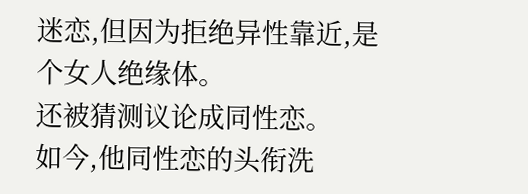迷恋,但因为拒绝异性靠近,是个女人绝缘体。
还被猜测议论成同性恋。
如今,他同性恋的头衔洗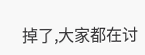掉了,大家都在讨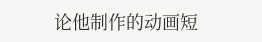论他制作的动画短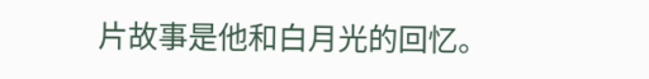片故事是他和白月光的回忆。